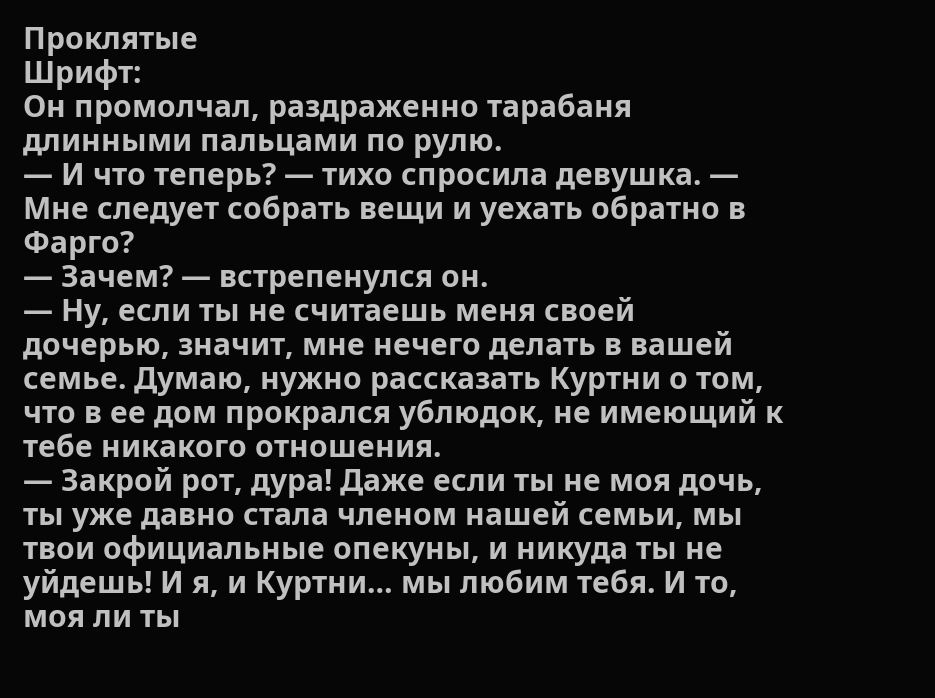Проклятые
Шрифт:
Он промолчал, раздраженно тарабаня длинными пальцами по рулю.
— И что теперь? — тихо спросила девушка. — Мне следует собрать вещи и уехать обратно в Фарго?
— Зачем? — встрепенулся он.
— Ну, если ты не считаешь меня своей дочерью, значит, мне нечего делать в вашей семье. Думаю, нужно рассказать Куртни о том, что в ее дом прокрался ублюдок, не имеющий к тебе никакого отношения.
— Закрой рот, дура! Даже если ты не моя дочь, ты уже давно стала членом нашей семьи, мы твои официальные опекуны, и никуда ты не уйдешь! И я, и Куртни… мы любим тебя. И то, моя ли ты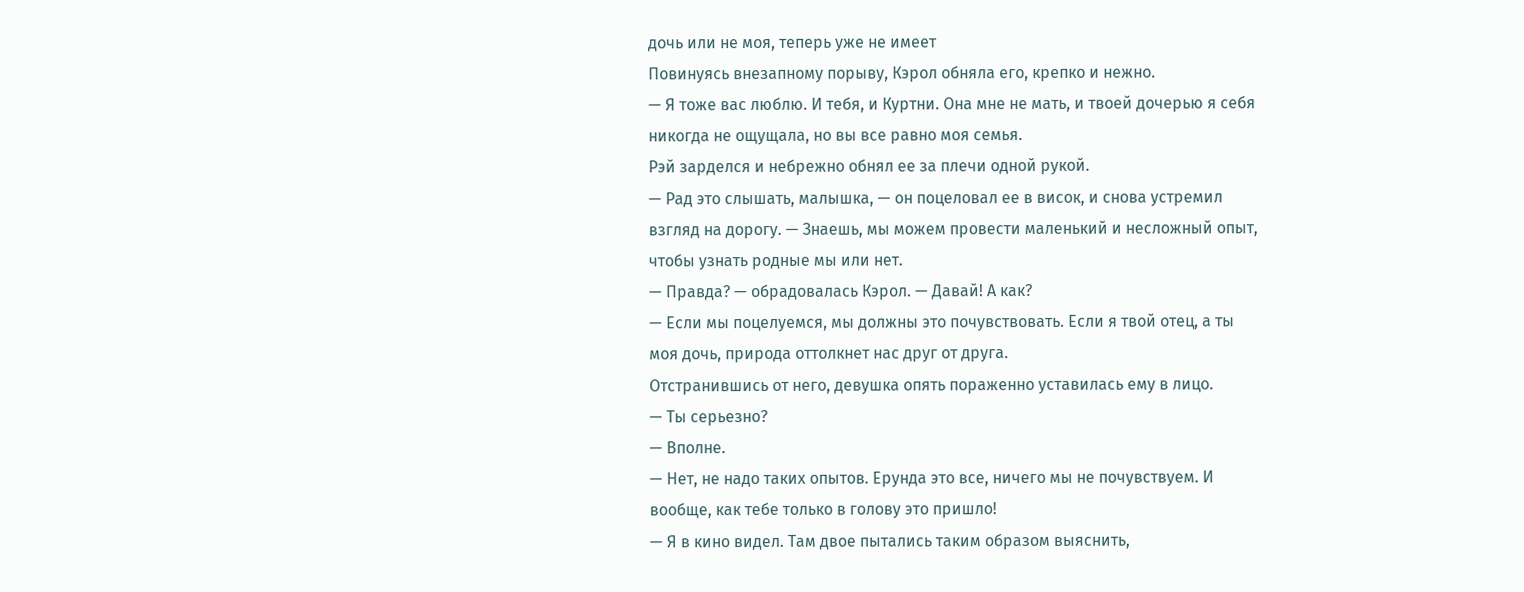дочь или не моя, теперь уже не имеет
Повинуясь внезапному порыву, Кэрол обняла его, крепко и нежно.
— Я тоже вас люблю. И тебя, и Куртни. Она мне не мать, и твоей дочерью я себя никогда не ощущала, но вы все равно моя семья.
Рэй зарделся и небрежно обнял ее за плечи одной рукой.
— Рад это слышать, малышка, — он поцеловал ее в висок, и снова устремил взгляд на дорогу. — Знаешь, мы можем провести маленький и несложный опыт, чтобы узнать родные мы или нет.
— Правда? — обрадовалась Кэрол. — Давай! А как?
— Если мы поцелуемся, мы должны это почувствовать. Если я твой отец, а ты моя дочь, природа оттолкнет нас друг от друга.
Отстранившись от него, девушка опять пораженно уставилась ему в лицо.
— Ты серьезно?
— Вполне.
— Нет, не надо таких опытов. Ерунда это все, ничего мы не почувствуем. И вообще, как тебе только в голову это пришло!
— Я в кино видел. Там двое пытались таким образом выяснить,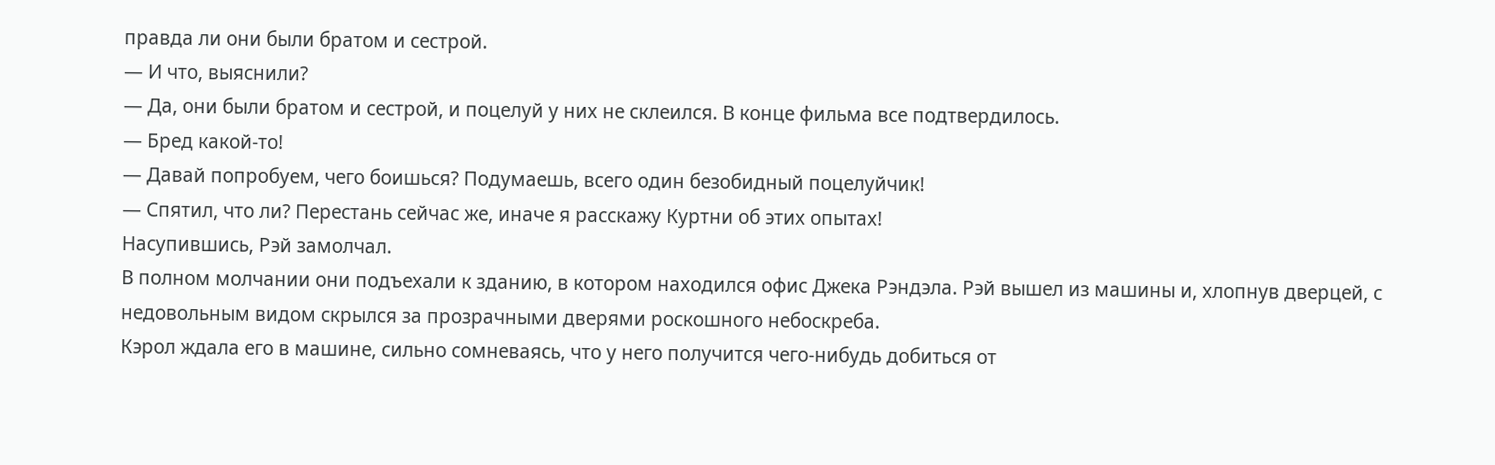правда ли они были братом и сестрой.
— И что, выяснили?
— Да, они были братом и сестрой, и поцелуй у них не склеился. В конце фильма все подтвердилось.
— Бред какой-то!
— Давай попробуем, чего боишься? Подумаешь, всего один безобидный поцелуйчик!
— Спятил, что ли? Перестань сейчас же, иначе я расскажу Куртни об этих опытах!
Насупившись, Рэй замолчал.
В полном молчании они подъехали к зданию, в котором находился офис Джека Рэндэла. Рэй вышел из машины и, хлопнув дверцей, с недовольным видом скрылся за прозрачными дверями роскошного небоскреба.
Кэрол ждала его в машине, сильно сомневаясь, что у него получится чего-нибудь добиться от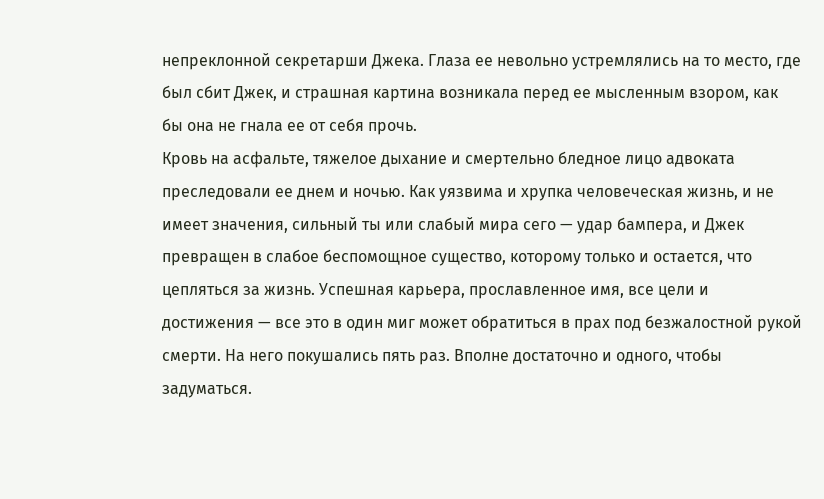непреклонной секретарши Джека. Глаза ее невольно устремлялись на то место, где был сбит Джек, и страшная картина возникала перед ее мысленным взором, как бы она не гнала ее от себя прочь.
Кровь на асфальте, тяжелое дыхание и смертельно бледное лицо адвоката преследовали ее днем и ночью. Как уязвима и хрупка человеческая жизнь, и не имеет значения, сильный ты или слабый мира сего — удар бампера, и Джек превращен в слабое беспомощное существо, которому только и остается, что цепляться за жизнь. Успешная карьера, прославленное имя, все цели и достижения — все это в один миг может обратиться в прах под безжалостной рукой смерти. На него покушались пять раз. Вполне достаточно и одного, чтобы задуматься.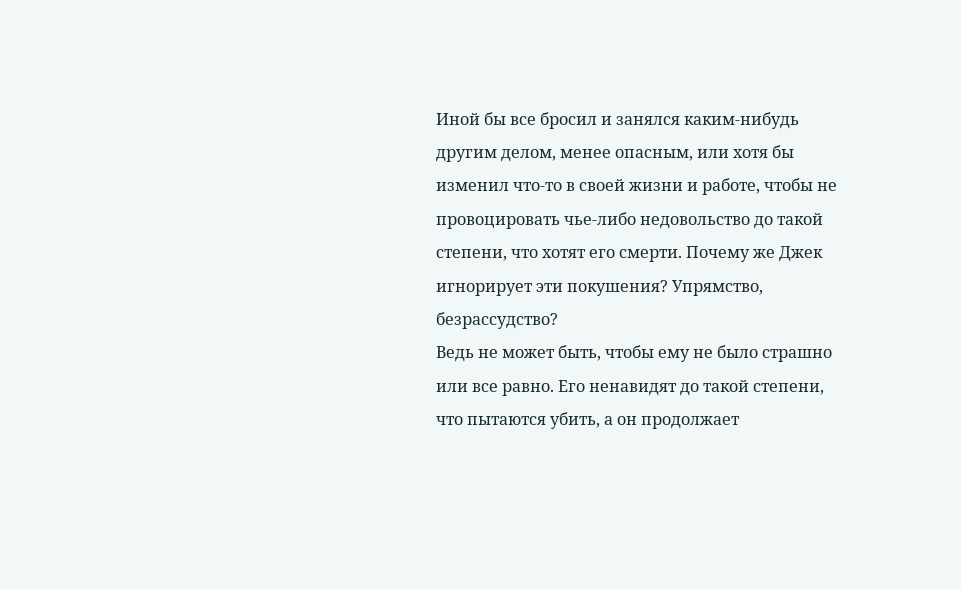Иной бы все бросил и занялся каким-нибудь другим делом, менее опасным, или хотя бы изменил что-то в своей жизни и работе, чтобы не провоцировать чье-либо недовольство до такой степени, что хотят его смерти. Почему же Джек игнорирует эти покушения? Упрямство, безрассудство?
Ведь не может быть, чтобы ему не было страшно или все равно. Его ненавидят до такой степени, что пытаются убить, а он продолжает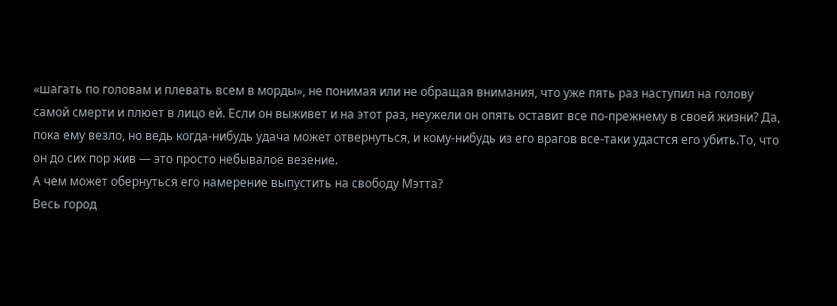«шагать по головам и плевать всем в морды», не понимая или не обращая внимания, что уже пять раз наступил на голову
самой смерти и плюет в лицо ей. Если он выживет и на этот раз, неужели он опять оставит все по-прежнему в своей жизни? Да, пока ему везло, но ведь когда-нибудь удача может отвернуться, и кому-нибудь из его врагов все-таки удастся его убить.То, что он до сих пор жив — это просто небывалое везение.
А чем может обернуться его намерение выпустить на свободу Мэтта?
Весь город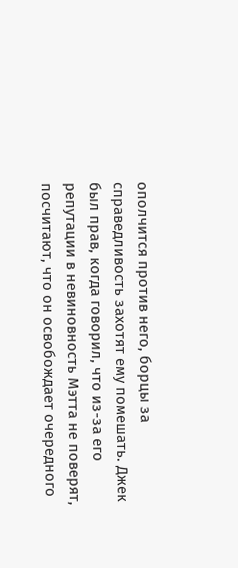ополчится против него, борцы за справедливость захотят ему помешать. Джек был прав, когда говорил, что из-за его репутации в невиновность Мэтта не поверят, посчитают, что он освобождает очередного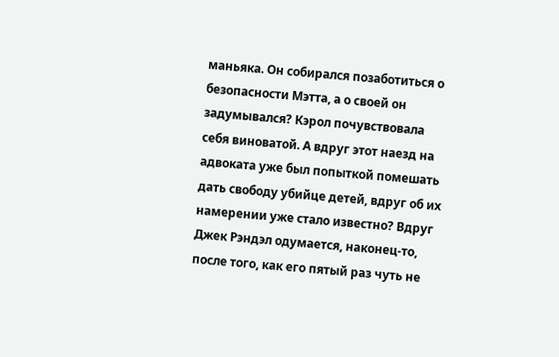маньяка. Он собирался позаботиться о безопасности Мэтта, а о своей он задумывался? Кэрол почувствовала себя виноватой. А вдруг этот наезд на адвоката уже был попыткой помешать дать свободу убийце детей, вдруг об их намерении уже стало известно? Вдруг Джек Рэндэл одумается, наконец-то, после того, как его пятый раз чуть не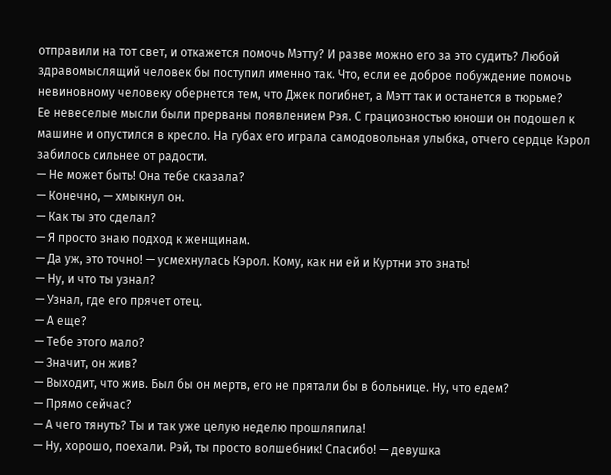отправили на тот свет, и откажется помочь Мэтту? И разве можно его за это судить? Любой здравомыслящий человек бы поступил именно так. Что, если ее доброе побуждение помочь невиновному человеку обернется тем, что Джек погибнет, а Мэтт так и останется в тюрьме?
Ее невеселые мысли были прерваны появлением Рэя. С грациозностью юноши он подошел к машине и опустился в кресло. На губах его играла самодовольная улыбка, отчего сердце Кэрол забилось сильнее от радости.
— Не может быть! Она тебе сказала?
— Конечно, — хмыкнул он.
— Как ты это сделал?
— Я просто знаю подход к женщинам.
— Да уж, это точно! — усмехнулась Кэрол. Кому, как ни ей и Куртни это знать!
— Ну, и что ты узнал?
— Узнал, где его прячет отец.
— А еще?
— Тебе этого мало?
— Значит, он жив?
— Выходит, что жив. Был бы он мертв, его не прятали бы в больнице. Ну, что едем?
— Прямо сейчас?
— А чего тянуть? Ты и так уже целую неделю прошляпила!
— Ну, хорошо, поехали. Рэй, ты просто волшебник! Спасибо! — девушка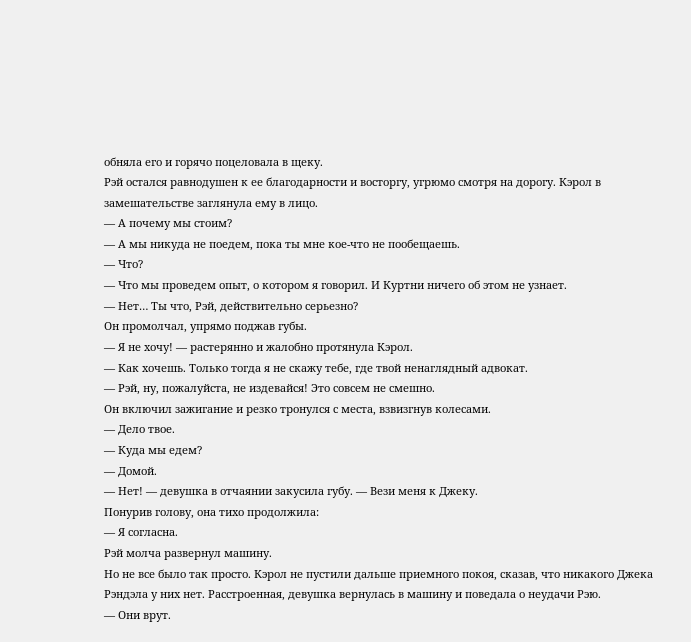обняла его и горячо поцеловала в щеку.
Рэй остался равнодушен к ее благодарности и восторгу, угрюмо смотря на дорогу. Кэрол в замешательстве заглянула ему в лицо.
— А почему мы стоим?
— А мы никуда не поедем, пока ты мне кое-что не пообещаешь.
— Что?
— Что мы проведем опыт, о котором я говорил. И Куртни ничего об этом не узнает.
— Нет… Ты что, Рэй, действительно серьезно?
Он промолчал, упрямо поджав губы.
— Я не хочу! — растерянно и жалобно протянула Кэрол.
— Как хочешь. Только тогда я не скажу тебе, где твой ненаглядный адвокат.
— Рэй, ну, пожалуйста, не издевайся! Это совсем не смешно.
Он включил зажигание и резко тронулся с места, взвизгнув колесами.
— Дело твое.
— Куда мы едем?
— Домой.
— Нет! — девушка в отчаянии закусила губу. — Вези меня к Джеку.
Понурив голову, она тихо продолжила:
— Я согласна.
Рэй молча развернул машину.
Но не все было так просто. Кэрол не пустили дальше приемного покоя, сказав, что никакого Джека Рэндэла у них нет. Расстроенная, девушка вернулась в машину и поведала о неудачи Рэю.
— Они врут.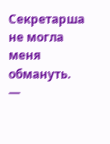Секретарша не могла меня обмануть.
—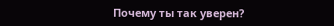Почему ты так уверен?